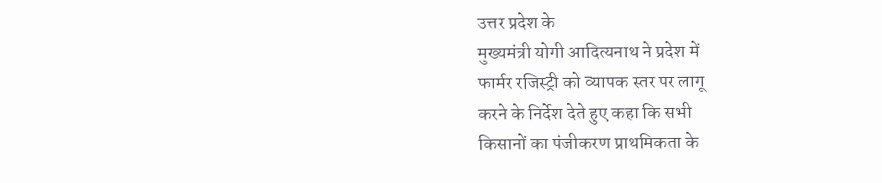उत्तर प्रदेश के
मुख्यमंत्री योगी आदित्यनाथ ने प्रदेश में
फार्मर रजिस्ट्री को व्यापक स्तर पर लागू
करने के निर्देश देते हुए कहा कि सभी
किसानों का पंजीकरण प्राथमिकता के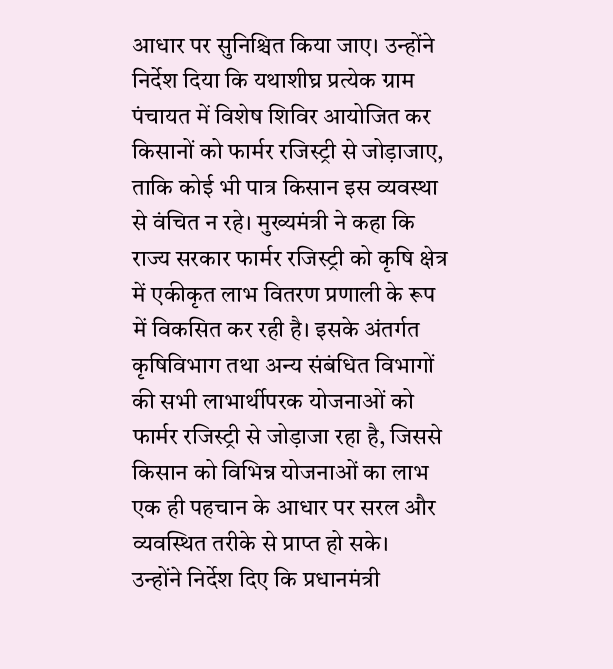आधार पर सुनिश्चित किया जाए। उन्होंने
निर्देश दिया कि यथाशीघ्र प्रत्येक ग्राम
पंचायत में विशेष शिविर आयोजित कर
किसानों को फार्मर रजिस्ट्री से जोड़ाजाए,
ताकि कोई भी पात्र किसान इस व्यवस्था
से वंचित न रहे। मुख्यमंत्री ने कहा कि
राज्य सरकार फार्मर रजिस्ट्री को कृषि क्षेत्र
में एकीकृत लाभ वितरण प्रणाली के रूप
में विकसित कर रही है। इसके अंतर्गत
कृषिविभाग तथा अन्य संबंधित विभागों
की सभी लाभार्थीपरक योजनाओं को
फार्मर रजिस्ट्री से जोड़ाजा रहा है, जिससे
किसान को विभिन्न योजनाओं का लाभ
एक ही पहचान के आधार पर सरल और
व्यवस्थित तरीके से प्राप्त हो सके।
उन्होंने निर्देश दिए कि प्रधानमंत्री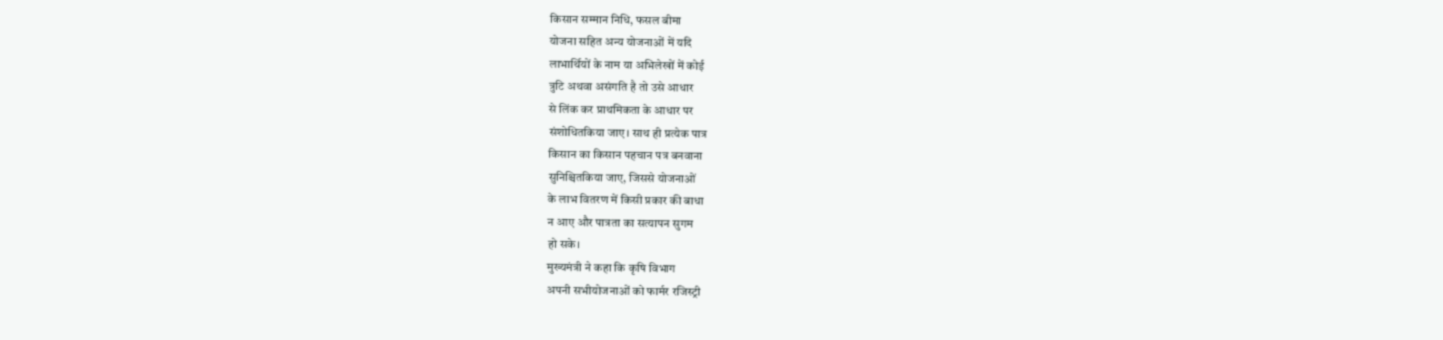किसान सम्मान निधि, फसल बीमा
योजना सहित अन्य योजनाओं में यदि
लाभार्थियों के नाम या अभिलेखों में कोई
त्रुटि अथवा असंगति है तो उसे आधार
से लिंक कर प्राथमिकता के आधार पर
संशोधितकिया जाए। साथ ही प्रत्येक पात्र
किसान का किसान पहचान पत्र बनवाना
सुनिश्चितकिया जाए, जिससे योजनाओं
के लाभ वितरण में किसी प्रकार की बाधा
न आए और पात्रता का सत्यापन सुगम
हो सके।
मुख्यमंत्री ने कहा कि कृषि विभाग
अपनी सभीयोजनाओं को फार्मर रजिस्ट्री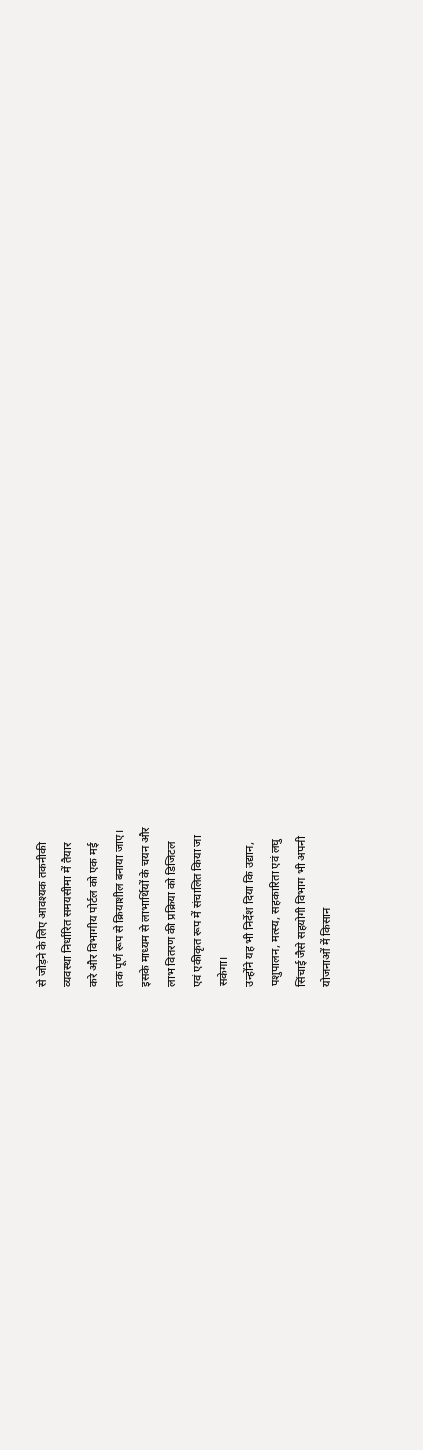से जोड़ने के लिए आवश्यक तकनीकी
व्यवस्था निर्धारित समयसीमा में तैयार
करे और विभागीय पोर्टल को एक मई
तक पूर्ण रूप से क्रियाशील बनाया जाए।
इसके माध्यम से लाभार्थियों के चयन और
लाभ वितरण की प्रक्रिया को डिजिटल
एवं एकीकृत रूप में संचालित किया जा
सकेगा।
उन्होंने यह भी निर्देश दिया कि उद्यान,
पशुपालन, मत्स्य, सहकारिता एवं लघु
सिंचाई जैसे सहयोगी विभाग भी अपनी
योजनाओं में किसान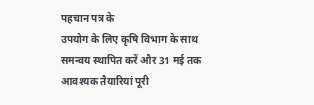पहचान पत्र के
उपयोग के लिए कृषि विभाग के साथ
समन्वय स्थापित करें और 31 मई तक
आवश्यक तैयारियां पूरी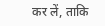कर लें, ताकि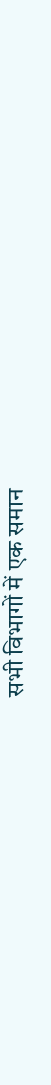सभी विभागों में एक समान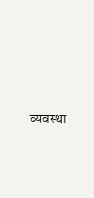व्यवस्था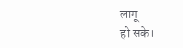लागू
हो सके।